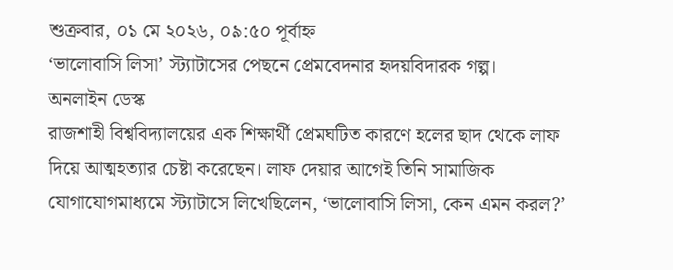শুক্রবার, ০১ মে ২০২৬, ০৯:৫০ পূর্বাহ্ন
‘ভালোবাসি লিসা’ স্ট্যাটাসের পেছনে প্রেমবেদনার হৃদয়বিদারক গল্প।
অনলাইন ডেস্ক
রাজশাহী বিশ্ববিদ্যালয়ের এক শিক্ষার্থী প্রেমঘটিত কারণে হলের ছাদ থেকে লাফ দিয়ে আত্মহত্যার চেষ্টা করেছেন। লাফ দেয়ার আগেই তিনি সামাজিক যোগাযোগমাধ্যমে স্ট্যাটাসে লিখেছিলেন, ‘ভালোবাসি লিসা, কেন এমন করল?’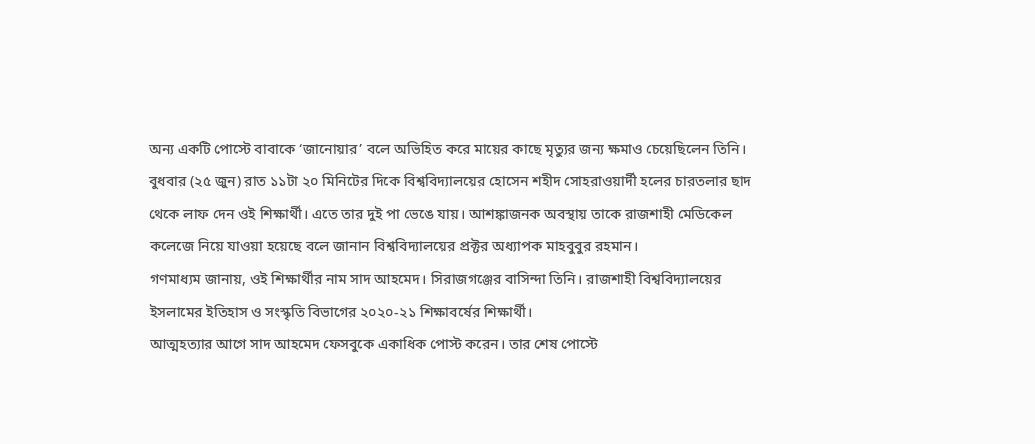অন্য একটি পোস্টে বাবাকে ‘জানোয়ার’ বলে অভিহিত করে মায়ের কাছে মৃত্যুর জন্য ক্ষমাও চেয়েছিলেন তিনি।
বুধবার (২৫ জুন) রাত ১১টা ২০ মিনিটের দিকে বিশ্ববিদ্যালয়ের হোসেন শহীদ সোহরাওয়ার্দী হলের চারতলার ছাদ থেকে লাফ দেন ওই শিক্ষার্থী। এতে তার দুই পা ভেঙে যায়। আশঙ্কাজনক অবস্থায় তাকে রাজশাহী মেডিকেল কলেজে নিয়ে যাওয়া হয়েছে বলে জানান বিশ্ববিদ্যালয়ের প্রক্টর অধ্যাপক মাহবুবুর রহমান।
গণমাধ্যম জানায়, ওই শিক্ষার্থীর নাম সাদ আহমেদ। সিরাজগঞ্জের বাসিন্দা তিনি। রাজশাহী বিশ্ববিদ্যালয়ের ইসলামের ইতিহাস ও সংস্কৃতি বিভাগের ২০২০-২১ শিক্ষাবর্ষের শিক্ষার্থী।
আত্মহত্যার আগে সাদ আহমেদ ফেসবুকে একাধিক পোস্ট করেন। তার শেষ পোস্টে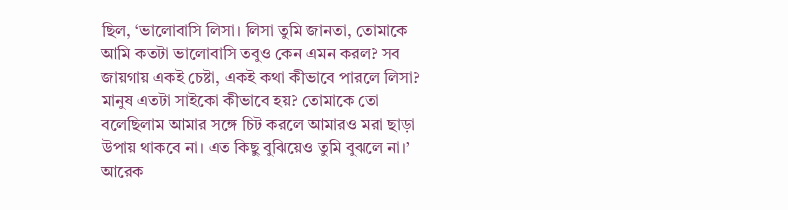ছিল, ‘ভালোবাসি লিসা। লিসা তুমি জানতা, তোমাকে আমি কতটা ভালোবাসি তবুও কেন এমন করল? সব জায়গায় একই চেষ্টা, একই কথা কীভাবে পারলে লিসা? মানুষ এতটা সাইকো কীভাবে হয়? তোমাকে তো বলেছিলাম আমার সঙ্গে চিট করলে আমারও মরা ছাড়া উপায় থাকবে না। এত কিছু বুঝিয়েও তুমি বুঝলে না।’
আরেক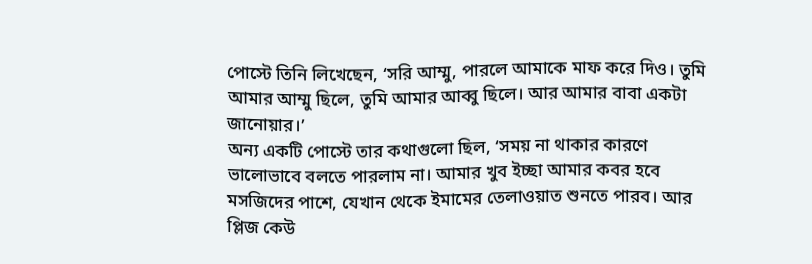পোস্টে তিনি লিখেছেন, ‘সরি আম্মু, পারলে আমাকে মাফ করে দিও। তুমি আমার আম্মু ছিলে, তুমি আমার আব্বু ছিলে। আর আমার বাবা একটা জানোয়ার।’
অন্য একটি পোস্টে তার কথাগুলো ছিল, ‘সময় না থাকার কারণে ভালোভাবে বলতে পারলাম না। আমার খুব ইচ্ছা আমার কবর হবে মসজিদের পাশে, যেখান থেকে ইমামের তেলাওয়াত শুনতে পারব। আর প্লিজ কেউ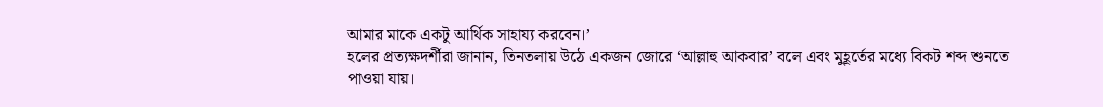আমার মাকে একটু আর্থিক সাহায্য করবেন।’
হলের প্রত্যক্ষদর্শীরা জানান, তিনতলায় উঠে একজন জোরে ‘আল্লাহু আকবার’ বলে এবং মুহূর্তের মধ্যে বিকট শব্দ শুনতে পাওয়া যায়।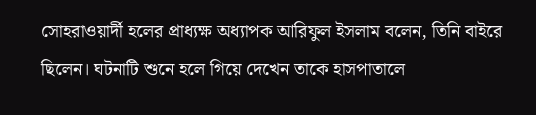সোহরাওয়ার্দী হলের প্রাধ্যক্ষ অধ্যাপক আরিফুল ইসলাম বলেন, তিনি বাইরে ছিলেন। ঘটনাটি শুনে হলে গিয়ে দেখেন তাকে হাসপাতালে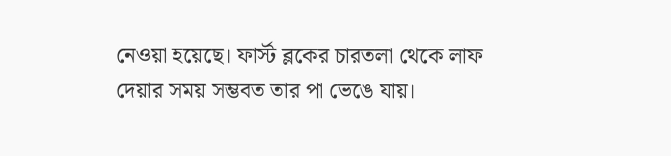নেওয়া হয়েছে। ফার্স্ট ব্লকের চারতলা থেকে লাফ দেয়ার সময় সম্ভবত তার পা ভেঙে যায়।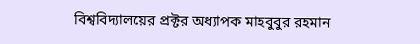বিশ্ববিদ্যালয়ের প্রক্টর অধ্যাপক মাহবুবুর রহমান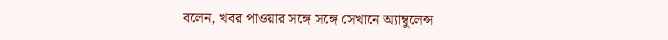বলেন, খবর পাওয়ার সঙ্গে সঙ্গে সেখানে অ্যাম্বুলেন্স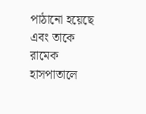পাঠানো হয়েছে এবং তাকে রামেক হাসপাতালে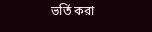ভর্তি করা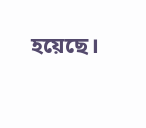হয়েছে।